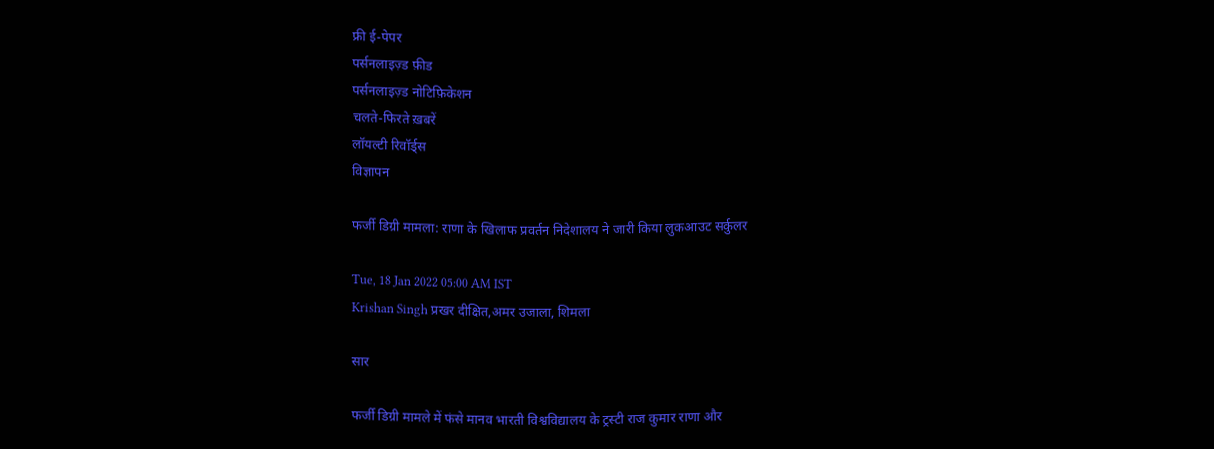फ्री ई-पेपर
पर्सनलाइज़्ड फ़ीड
पर्सनलाइज़्ड नोटिफ़िकेशन
चलते-फिरते ख़बरें
लॉयल्टी रिवॉर्ड्स
विज्ञापन

फर्जी डिग्री मामला: राणा के खिलाफ प्रवर्तन निदेशालय ने जारी किया लुकआउट सर्कुलर

Tue, 18 Jan 2022 05:00 AM IST
Krishan Singh प्रखर दीक्षित,अमर उजाला, शिमला

सार

फर्जी डिग्री मामले में फंसे मानव भारती विश्वविद्यालय के ट्रस्टी राज कुमार राणा और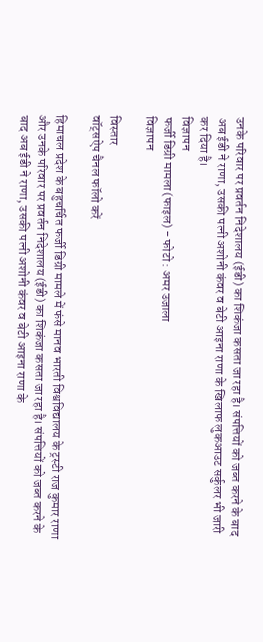उनके परिवार पर प्रवर्तन निदेशालय (ईडी) का शिकंजा कसता जा रहा है। संपत्तियों को जब्त करने के बाद अब ईडी ने राणा, उसकी पत्नी अशोनी कंवर व बेटी आइना राणा के खिलाफ लुकआउट सर्कुलर भी जारी कर दिया है।
विज्ञापन
फर्जी डिग्री मामला(फाइल) - फोटो : अमर उजाला
विज्ञापन

विस्तार
वॉट्सऐप चैनल फॉलो करें

हिमाचल प्रदेश के बहुचर्चित फर्जी डिग्री मामले में फंसे मानव भारती विश्वविद्यालय के ट्रस्टी राज कुमार राणा और उनके परिवार पर प्रवर्तन निदेशालय (ईडी) का शिकंजा कसता जा रहा है। संपत्तियों को जब्त करने के बाद अब ईडी ने राणा, उसकी पत्नी अशोनी कंवर व बेटी आइना राणा के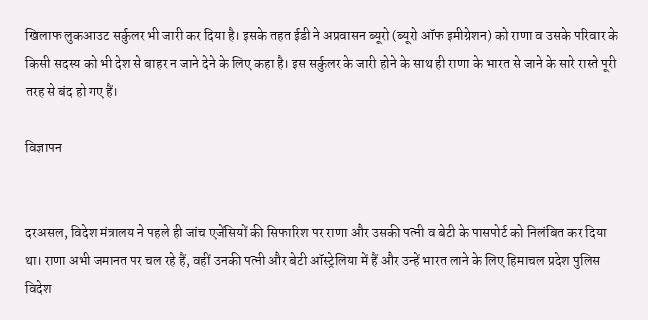खिलाफ लुकआउट सर्कुलर भी जारी कर दिया है। इसके तहत ईडी ने अप्रवासन ब्यूरो (ब्यूरो ऑफ इमीग्रेशन) को राणा व उसके परिवार के किसी सदस्य को भी देश से बाहर न जाने देने के लिए कहा है। इस सर्कुलर के जारी होने के साथ ही राणा के भारत से जाने के सारे रास्ते पूरी तरह से बंद हो गए हैं।

विज्ञापन


दरअसल, विदेश मंत्रालय ने पहले ही जांच एजेंसियों की सिफारिश पर राणा और उसकी पत्नी व बेटी के पासपोर्ट को निलंबित कर दिया था। राणा अभी जमानत पर चल रहे हैं, वहीं उनकी पत्नी और बेटी ऑस्ट्रेलिया में हैं और उन्हें भारत लाने के लिए हिमाचल प्रदेश पुलिस विदेश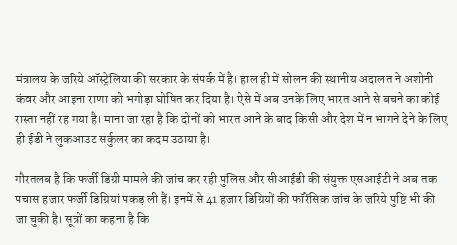मंत्रालय के जरिये ऑस्ट्रेलिया की सरकार के संपर्क में है। हाल ही में सोलन की स्थानीय अदालत ने अशोनी कंवर और आइना राणा को भगोड़ा घोषित कर दिया है। ऐसे में अब उनके लिए भारत आने से बचने का कोई रास्ता नहीं रह गया है। माना जा रहा है कि दोनों को भारत आने के बाद किसी और देश में न भागने देने के लिए ही ईडी ने लुकआउट सर्कुलर का कदम उठाया है।

गौरतलब है कि फर्जी डिग्री मामले की जांच कर रही पुलिस और सीआईडी की संयुक्त एसआईटी ने अब तक पचास हजार फर्जी डिग्रियां पकड़ ली हैं। इनमें से 41 हजार डिग्रियों की फॉरेंसिक जांच के जरिये पुष्टि भी की जा चुकी है। सूत्रों का कहना है कि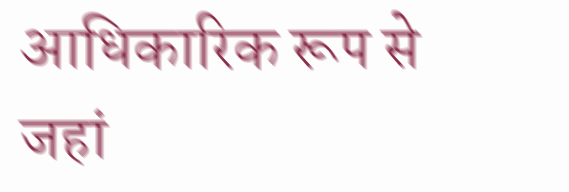आधिकारिक रूप से जहां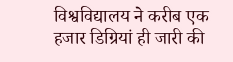विश्वविद्यालय ने करीब एक हजार डिग्रियां ही जारी की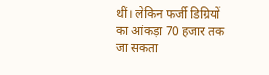थीं। लेकिन फर्जी डिग्रियों का आंकड़ा 70 हजार तक जा सकता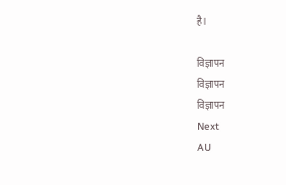है।

विज्ञापन
विज्ञापन
विज्ञापन
Next
AU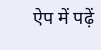ऐप में पढ़ें